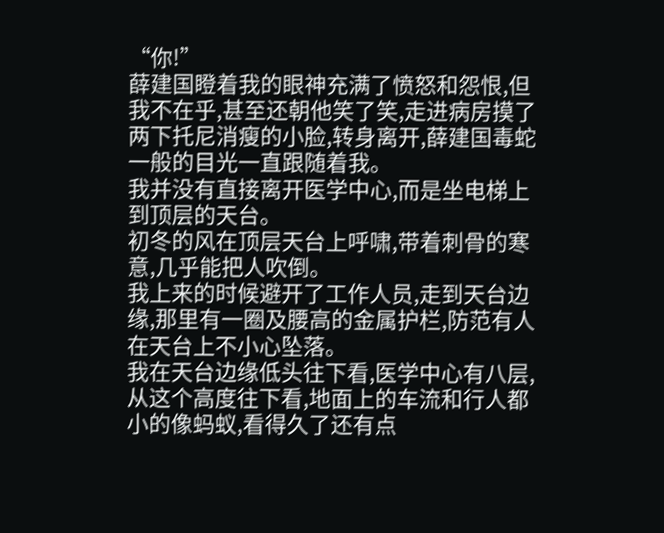“你!”
薛建国瞪着我的眼神充满了愤怒和怨恨,但我不在乎,甚至还朝他笑了笑,走进病房摸了两下托尼消瘦的小脸,转身离开,薛建国毒蛇一般的目光一直跟随着我。
我并没有直接离开医学中心,而是坐电梯上到顶层的天台。
初冬的风在顶层天台上呼啸,带着刺骨的寒意,几乎能把人吹倒。
我上来的时候避开了工作人员,走到天台边缘,那里有一圈及腰高的金属护栏,防范有人在天台上不小心坠落。
我在天台边缘低头往下看,医学中心有八层,从这个高度往下看,地面上的车流和行人都小的像蚂蚁,看得久了还有点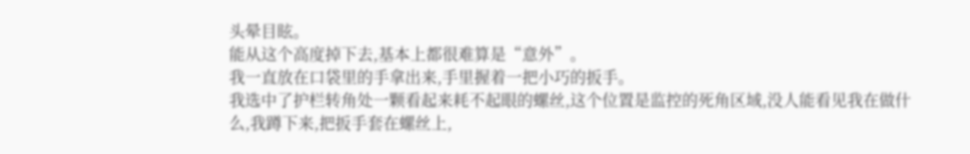头晕目眩。
能从这个高度掉下去,基本上都很难算是“意外”。
我一直放在口袋里的手拿出来,手里握着一把小巧的扳手。
我选中了护栏转角处一颗看起来耗不起眼的螺丝,这个位置是监控的死角区域,没人能看见我在做什么,我蹲下来,把扳手套在螺丝上,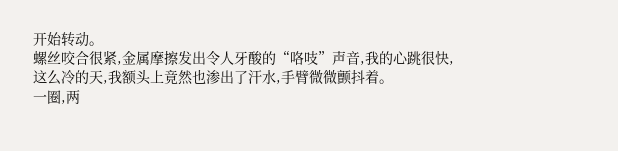开始转动。
螺丝咬合很紧,金属摩擦发出令人牙酸的“咯吱”声音,我的心跳很快,这么冷的天,我额头上竟然也渗出了汗水,手臂微微颤抖着。
一圈,两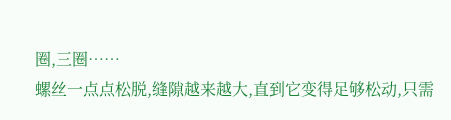圈,三圈……
螺丝一点点松脱,缝隙越来越大,直到它变得足够松动,只需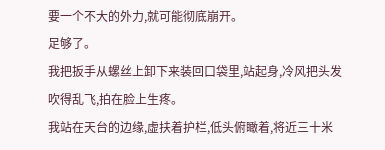要一个不大的外力,就可能彻底崩开。
足够了。
我把扳手从螺丝上卸下来装回口袋里,站起身,冷风把头发吹得乱飞,拍在脸上生疼。
我站在天台的边缘,虚扶着护栏,低头俯瞰着,将近三十米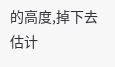的高度,掉下去估计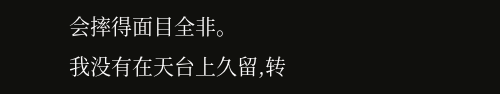会摔得面目全非。
我没有在天台上久留,转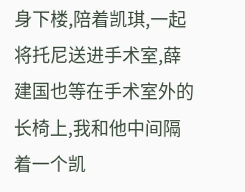身下楼,陪着凯琪,一起将托尼送进手术室,薛建国也等在手术室外的长椅上,我和他中间隔着一个凯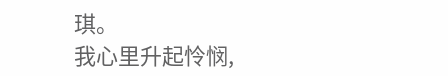琪。
我心里升起怜悯,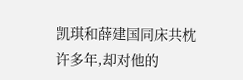凯琪和薛建国同床共枕许多年,却对他的